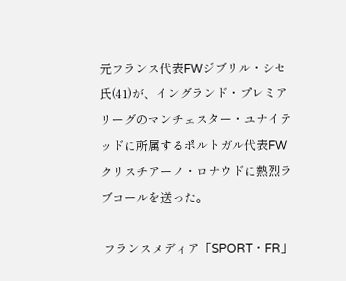元フランス代表FWジブリル・シセ氏(41)が、イングランド・プレミアリーグのマンチェスター・ユナイテッドに所属するポルトガル代表FWクリスチアーノ・ロナウドに熱烈ラブコールを送った。

 フランスメディア「SPORT・FR」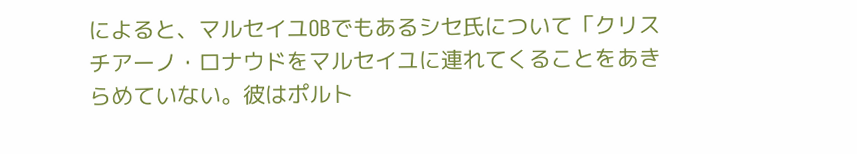によると、マルセイユOBでもあるシセ氏について「クリスチアーノ・ロナウドをマルセイユに連れてくることをあきらめていない。彼はポルト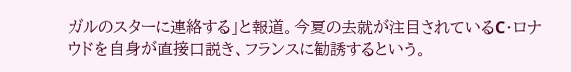ガルのスターに連絡する」と報道。今夏の去就が注目されているC・ロナウドを自身が直接口説き、フランスに勧誘するという。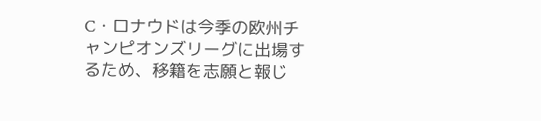C・ロナウドは今季の欧州チャンピオンズリーグに出場するため、移籍を志願と報じ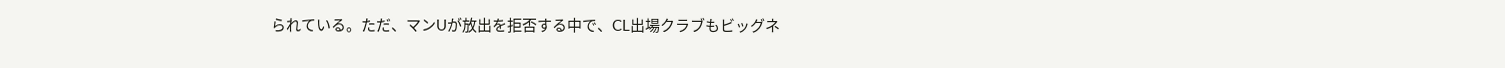られている。ただ、マンUが放出を拒否する中で、CL出場クラブもビッグネ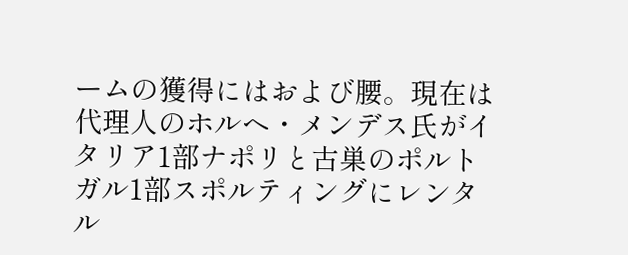ームの獲得にはおよび腰。現在は代理人のホルヘ・メンデス氏がイタリア1部ナポリと古巣のポルトガル1部スポルティングにレンタル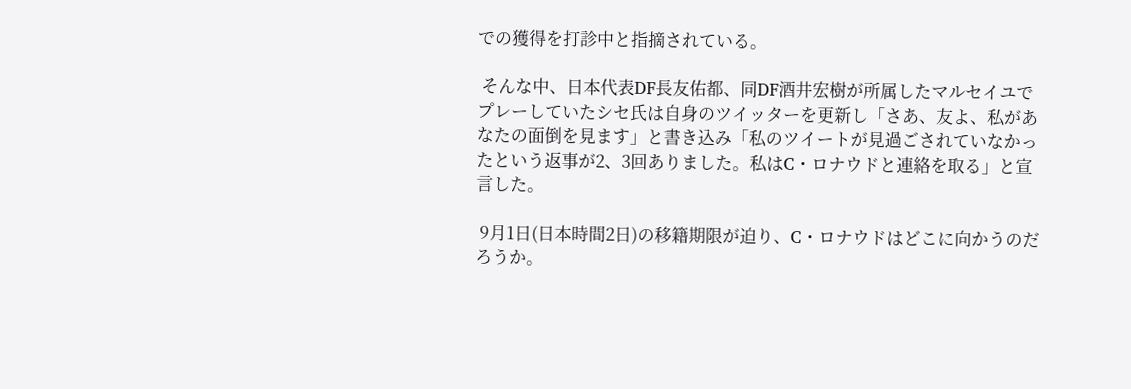での獲得を打診中と指摘されている。

 そんな中、日本代表DF長友佑都、同DF酒井宏樹が所属したマルセイユでプレーしていたシセ氏は自身のツイッターを更新し「さあ、友よ、私があなたの面倒を見ます」と書き込み「私のツイートが見過ごされていなかったという返事が2、3回ありました。私はC・ロナウドと連絡を取る」と宣言した。

 9月1日(日本時間2日)の移籍期限が迫り、C・ロナウドはどこに向かうのだろうか。